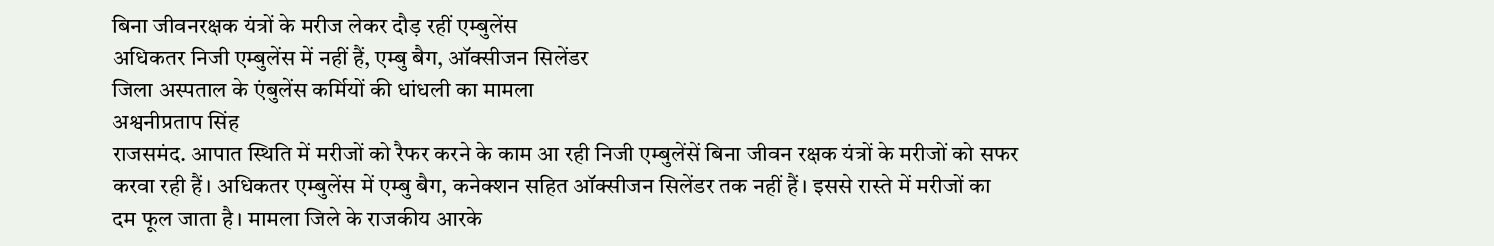बिना जीवनरक्षक यंत्रों के मरीज लेकर दौड़ रहीं एम्बुलेंस
अधिकतर निजी एम्बुलेंस में नहीं हैं, एम्बु बैग, ऑक्सीजन सिलेंडर
जिला अस्पताल के एंबुलेंस कर्मियों की धांधली का मामला
अश्वनीप्रताप सिंह
राजसमंद. आपात स्थिति में मरीजों को रैफर करने के काम आ रही निजी एम्बुलेंसें बिना जीवन रक्षक यंत्रों के मरीजों को सफर करवा रही हैं। अधिकतर एम्बुलेंस में एम्बु बैग, कनेक्शन सहित ऑक्सीजन सिलेंडर तक नहीं हैं। इससे रास्ते में मरीजों का दम फूल जाता है। मामला जिले के राजकीय आरके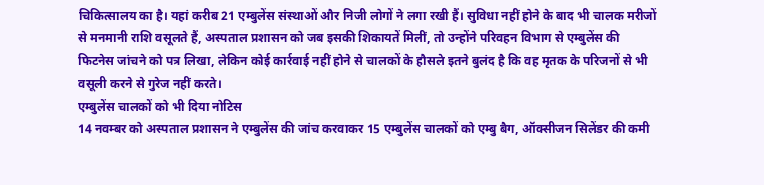चिकित्सालय का है। यहां करीब 21 एम्बुलेंस संस्थाओं और निजी लोगों ने लगा रखी हैं। सुविधा नहीं होने के बाद भी चालक मरीजों से मनमानी राशि वसूलते हैं, अस्पताल प्रशासन को जब इसकी शिकायतें मिलीं, तो उन्होंने परिवहन विभाग से एम्बुलेंस की फिटनेस जांचने को पत्र लिखा, लेकिन कोई कार्रवाई नहीं होने से चालकों के हौसले इतने बुलंद है कि वह मृतक के परिजनों से भी वसूली करने से गुरेज नहीं करते।
एम्बुलेंस चालकों को भी दिया नोटिस
14 नवम्बर को अस्पताल प्रशासन ने एम्बुलेंस की जांच करवाकर 15 एम्बुलेंस चालकों को एम्बु बैग, ऑक्सीजन सिलेंडर की कमी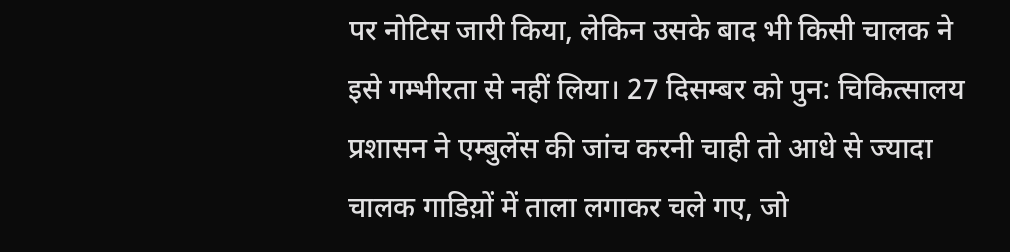पर नोटिस जारी किया, लेकिन उसके बाद भी किसी चालक ने इसे गम्भीरता से नहीं लिया। 27 दिसम्बर को पुन: चिकित्सालय प्रशासन ने एम्बुलेंस की जांच करनी चाही तो आधे से ज्यादा चालक गाडिय़ों में ताला लगाकर चले गए, जो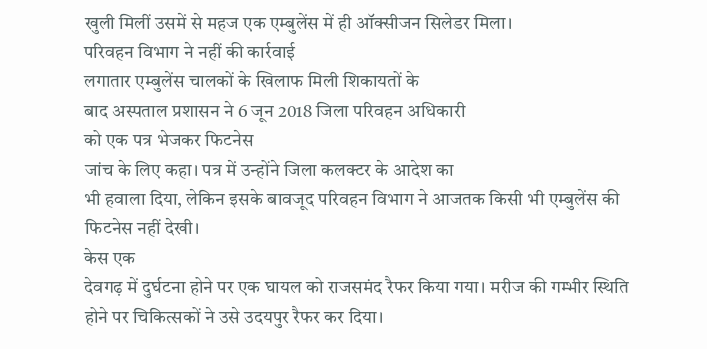खुली मिलीं उसमें से महज एक एम्बुलेंस में ही ऑक्सीजन सिलेडर मिला।
परिवहन विभाग ने नहीं की कार्रवाई
लगातार एम्बुलेंस चालकों के खिलाफ मिली शिकायतों के
बाद अस्पताल प्रशासन ने 6 जून 2018 जिला परिवहन अधिकारी
को एक पत्र भेजकर फिटनेस
जांच के लिए कहा। पत्र में उन्होंने जिला कलक्टर के आदेश का
भी हवाला दिया, लेकिन इसके बावजूद परिवहन विभाग ने आजतक किसी भी एम्बुलेंस की फिटनेस नहीं देखी।
केस एक
देवगढ़ में दुर्घटना होने पर एक घायल को राजसमंद रैफर किया गया। मरीज की गम्भीर स्थिति होने पर चिकित्सकों ने उसे उदयपुर रैफर कर दिया।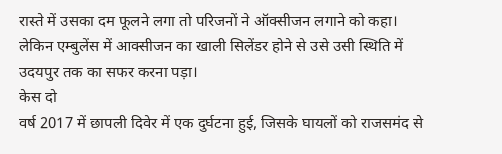रास्ते में उसका दम फूलने लगा तो परिजनों ने ऑक्सीजन लगाने को कहा। लेकिन एम्बुलेंस में आक्सीजन का खाली सिलेंडर होने से उसे उसी स्थिति में उदयपुर तक का सफर करना पड़ा।
केस दो
वर्ष 2017 में छापली दिवेर में एक दुर्घटना हुई, जिसके घायलों को राजसमंद से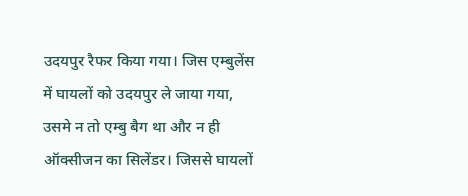उदयपुर रैफर किया गया। जिस एम्बुलेंस में घायलों को उदयपुर ले जाया गया, उसमे न तो एम्बु बैग था और न ही ऑक्सीजन का सिलेंडर। जिससे घायलों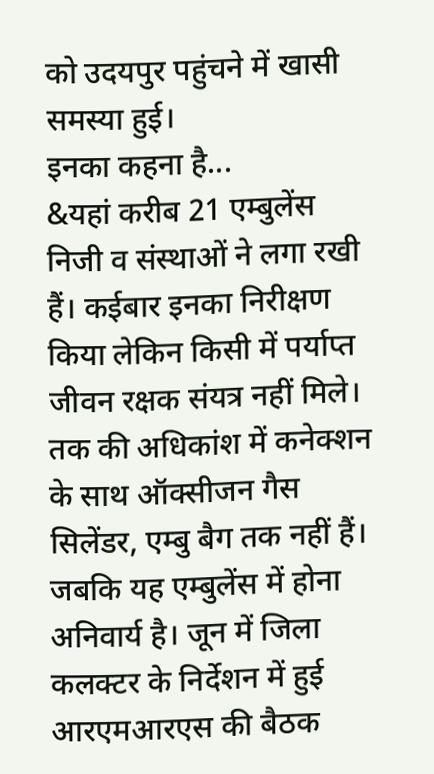को उदयपुर पहुंचने में खासी समस्या हुई।
इनका कहना है...
&यहां करीब 21 एम्बुलेंस निजी व संस्थाओं ने लगा रखी हैं। कईबार इनका निरीक्षण किया लेकिन किसी में पर्याप्त जीवन रक्षक संयत्र नहीं मिले। तक की अधिकांश में कनेक्शन के साथ ऑक्सीजन गैस सिलेंडर, एम्बु बैग तक नहीं हैं। जबकि यह एम्बुलेंस में होना अनिवार्य है। जून में जिला कलक्टर के निर्देशन में हुई आरएमआरएस की बैठक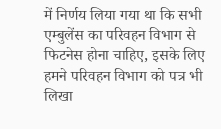में निर्णय लिया गया था कि सभी एम्बुलेंस का परिवहन विभाग से फिटनेस होना चाहिए, इसके लिए हमने परिवहन विभाग को पत्र भी लिखा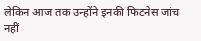लेकिन आज तक उन्होंने इनकी फिटनेस जांच नहीं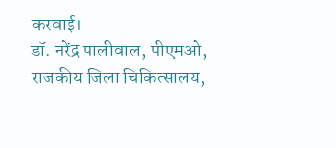करवाई।
डॉ. नरेंद्र पालीवाल, पीएमओ, राजकीय जिला चिकित्सालय,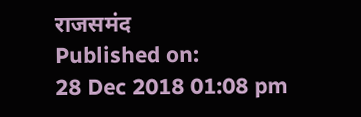राजसमंद
Published on:
28 Dec 2018 01:08 pm